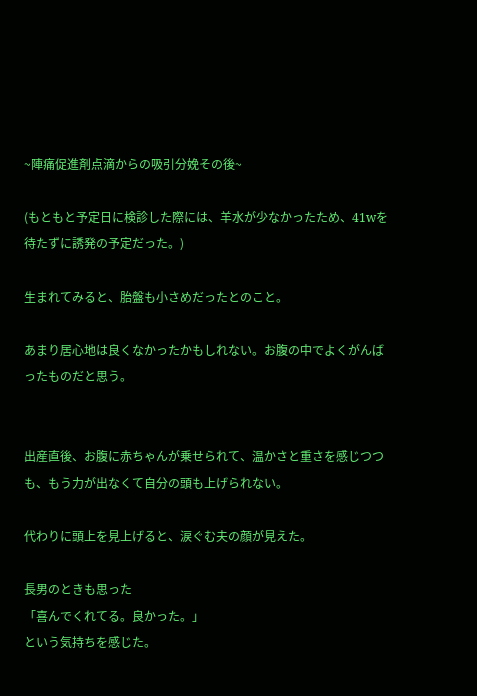~陣痛促進剤点滴からの吸引分娩その後~

(もともと予定日に検診した際には、羊水が少なかったため、41wを待たずに誘発の予定だった。)

生まれてみると、胎盤も小さめだったとのこと。

あまり居心地は良くなかったかもしれない。お腹の中でよくがんばったものだと思う。


出産直後、お腹に赤ちゃんが乗せられて、温かさと重さを感じつつも、もう力が出なくて自分の頭も上げられない。

代わりに頭上を見上げると、涙ぐむ夫の顔が見えた。

長男のときも思った
「喜んでくれてる。良かった。」
という気持ちを感じた。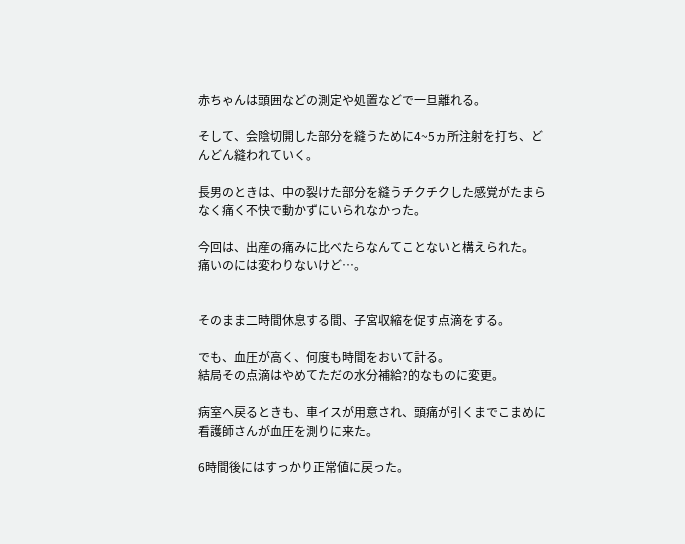赤ちゃんは頭囲などの測定や処置などで一旦離れる。

そして、会陰切開した部分を縫うために4~5ヵ所注射を打ち、どんどん縫われていく。

長男のときは、中の裂けた部分を縫うチクチクした感覚がたまらなく痛く不快で動かずにいられなかった。

今回は、出産の痛みに比べたらなんてことないと構えられた。
痛いのには変わりないけど…。


そのまま二時間休息する間、子宮収縮を促す点滴をする。

でも、血圧が高く、何度も時間をおいて計る。
結局その点滴はやめてただの水分補給?的なものに変更。

病室へ戻るときも、車イスが用意され、頭痛が引くまでこまめに看護師さんが血圧を測りに来た。

6時間後にはすっかり正常値に戻った。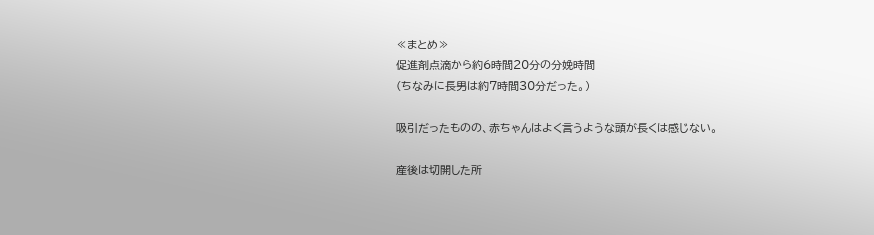≪まとめ≫
促進剤点滴から約6時間20分の分娩時間
(ちなみに長男は約7時間30分だった。)

吸引だったものの、赤ちゃんはよく言うような頭が長くは感じない。

産後は切開した所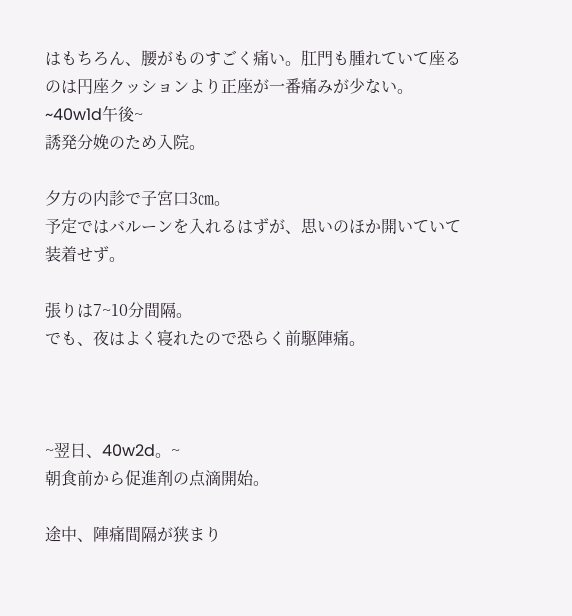はもちろん、腰がものすごく痛い。肛門も腫れていて座るのは円座クッションより正座が一番痛みが少ない。
~40w1d午後~
誘発分娩のため入院。

夕方の内診で子宮口3㎝。
予定ではバルーンを入れるはずが、思いのほか開いていて装着せず。

張りは7~10分間隔。
でも、夜はよく寝れたので恐らく前駆陣痛。



~翌日、40w2d。~
朝食前から促進剤の点滴開始。

途中、陣痛間隔が狭まり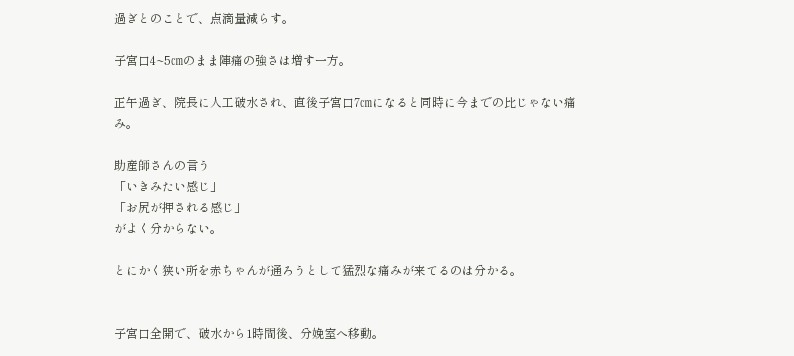過ぎとのことで、点滴量減らす。

子宮口4~5㎝のまま陣痛の強さは増す一方。

正午過ぎ、院長に人工破水され、直後子宮口7㎝になると同時に今までの比じゃない痛み。

助産師さんの言う
「いきみたい感じ」
「お尻が押される感じ」
がよく分からない。

とにかく狭い所を赤ちゃんが通ろうとして猛烈な痛みが来てるのは分かる。


子宮口全開で、破水から1時間後、分娩室へ移動。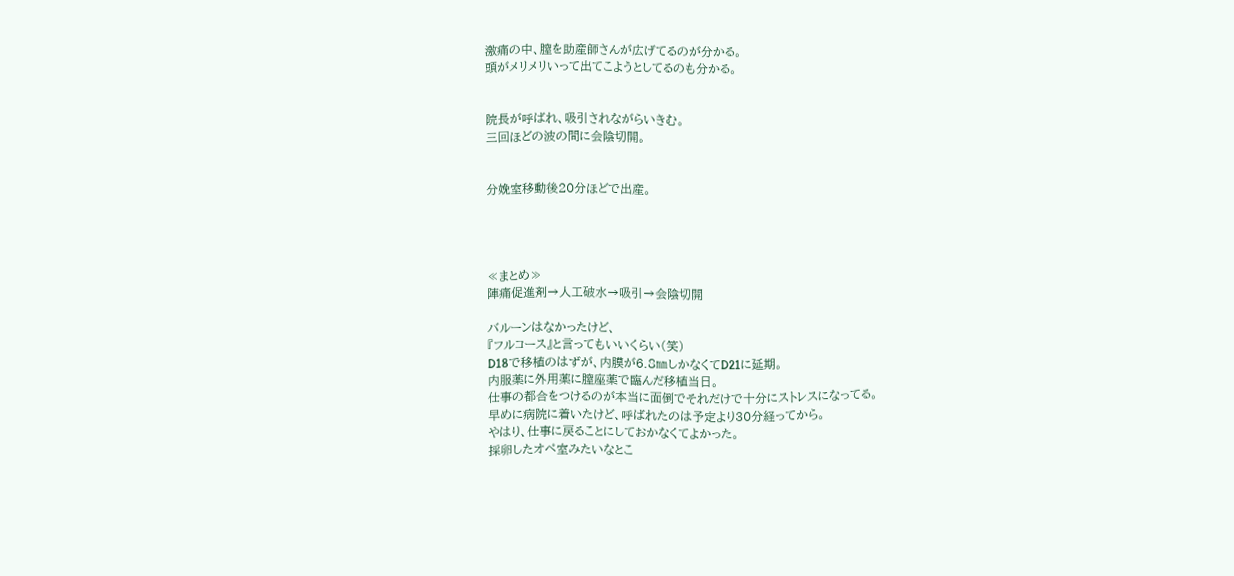激痛の中、膣を助産師さんが広げてるのが分かる。
頭がメリメリいって出てこようとしてるのも分かる。


院長が呼ばれ、吸引されながらいきむ。
三回ほどの波の間に会陰切開。


分娩室移動後20分ほどで出産。




≪まとめ≫
陣痛促進剤→人工破水→吸引→会陰切開

バルーンはなかったけど、
『フルコース』と言ってもいいくらい(笑)
D18で移植のはずが、内膜が6.8㎜しかなくてD21に延期。
内服薬に外用薬に膣座薬で臨んだ移植当日。
仕事の都合をつけるのが本当に面倒でそれだけで十分にストレスになってる。
早めに病院に着いたけど、呼ばれたのは予定より30分経ってから。
やはり、仕事に戻ることにしておかなくてよかった。
採卵したオペ室みたいなとこ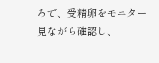ろで、受精卵をモニター見ながら確認し、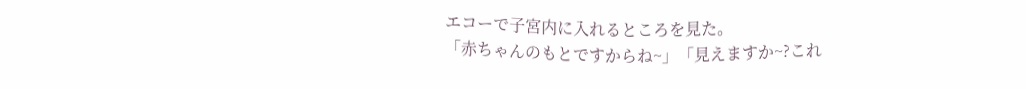エコーで子宮内に入れるところを見た。
「赤ちゃんのもとですからね~」「見えますか~?これ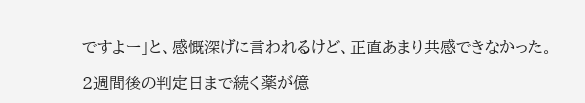ですよー」と、感慨深げに言われるけど、正直あまり共感できなかった。

2週間後の判定日まで続く薬が億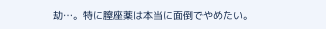劫…。特に膣座薬は本当に面倒でやめたい。